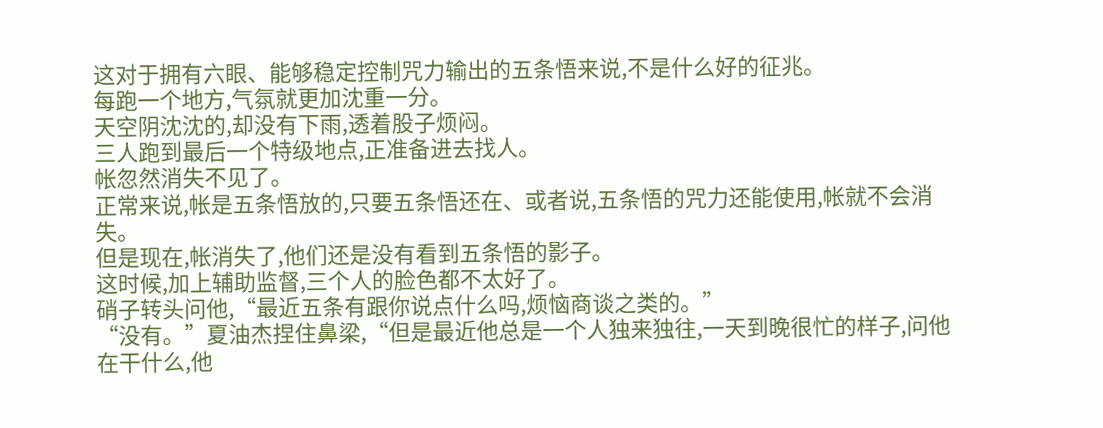这对于拥有六眼、能够稳定控制咒力输出的五条悟来说,不是什么好的征兆。
每跑一个地方,气氛就更加沈重一分。
天空阴沈沈的,却没有下雨,透着股子烦闷。
三人跑到最后一个特级地点,正准备进去找人。
帐忽然消失不见了。
正常来说,帐是五条悟放的,只要五条悟还在、或者说,五条悟的咒力还能使用,帐就不会消失。
但是现在,帐消失了,他们还是没有看到五条悟的影子。
这时候,加上辅助监督,三个人的脸色都不太好了。
硝子转头问他,“最近五条有跟你说点什么吗,烦恼商谈之类的。”
“没有。”夏油杰捏住鼻梁,“但是最近他总是一个人独来独往,一天到晚很忙的样子,问他在干什么,他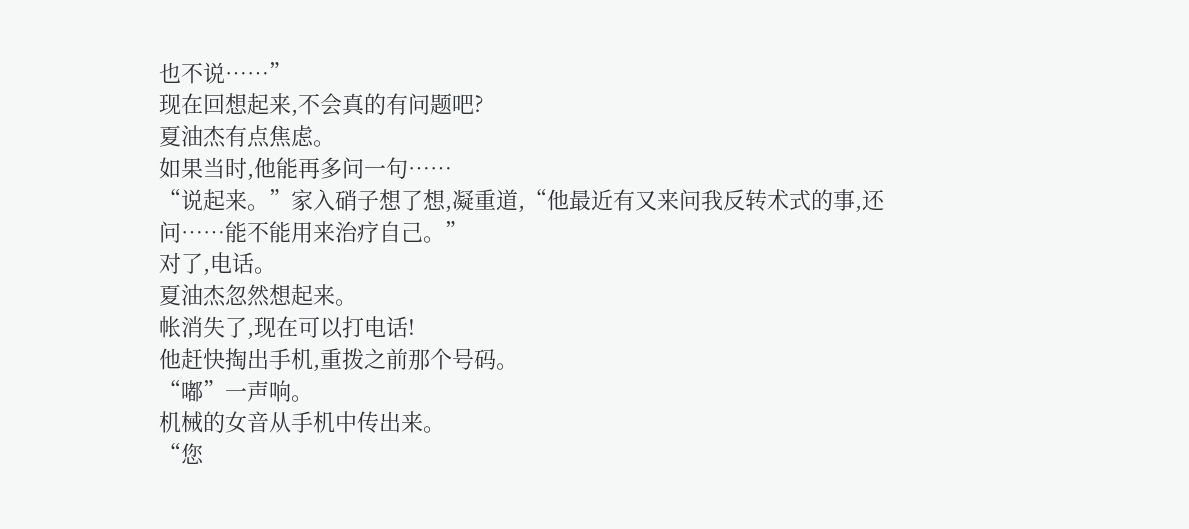也不说……”
现在回想起来,不会真的有问题吧?
夏油杰有点焦虑。
如果当时,他能再多问一句……
“说起来。”家入硝子想了想,凝重道,“他最近有又来问我反转术式的事,还问……能不能用来治疗自己。”
对了,电话。
夏油杰忽然想起来。
帐消失了,现在可以打电话!
他赶快掏出手机,重拨之前那个号码。
“嘟”一声响。
机械的女音从手机中传出来。
“您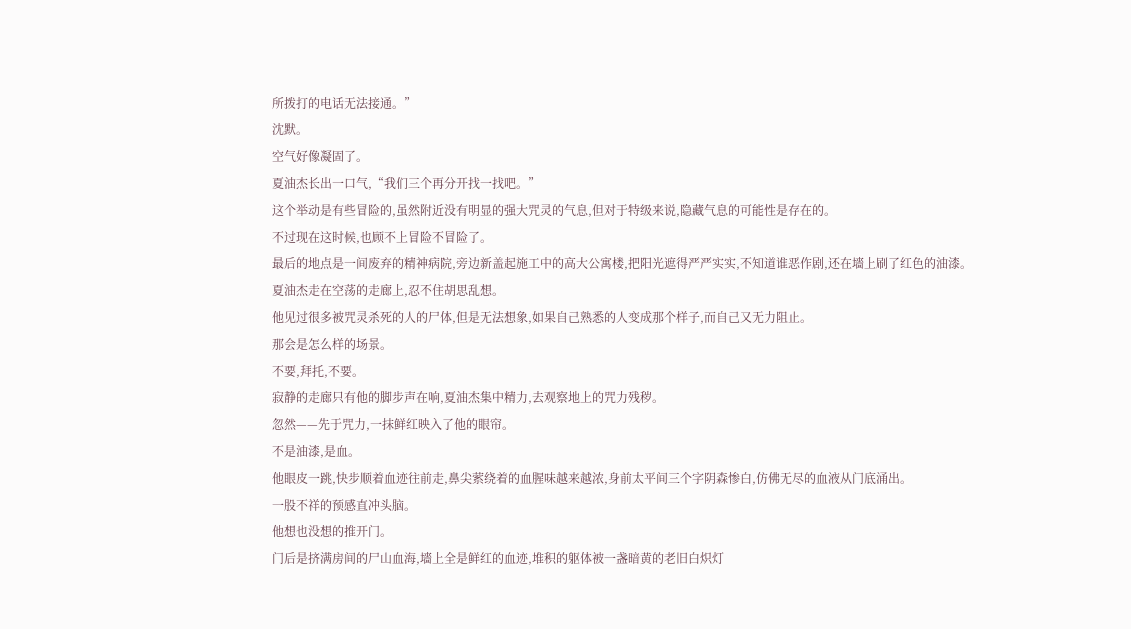所拨打的电话无法接通。”
沈默。
空气好像凝固了。
夏油杰长出一口气,“我们三个再分开找一找吧。”
这个举动是有些冒险的,虽然附近没有明显的强大咒灵的气息,但对于特级来说,隐藏气息的可能性是存在的。
不过现在这时候,也顾不上冒险不冒险了。
最后的地点是一间废弃的精神病院,旁边新盖起施工中的高大公寓楼,把阳光遮得严严实实,不知道谁恶作剧,还在墻上刷了红色的油漆。
夏油杰走在空荡的走廊上,忍不住胡思乱想。
他见过很多被咒灵杀死的人的尸体,但是无法想象,如果自己熟悉的人变成那个样子,而自己又无力阻止。
那会是怎么样的场景。
不要,拜托,不要。
寂静的走廊只有他的脚步声在响,夏油杰集中精力,去观察地上的咒力残秽。
忽然——先于咒力,一抹鲜红映入了他的眼帘。
不是油漆,是血。
他眼皮一跳,快步顺着血迹往前走,鼻尖萦绕着的血腥味越来越浓,身前太平间三个字阴森惨白,仿佛无尽的血液从门底涌出。
一股不祥的预感直冲头脑。
他想也没想的推开门。
门后是挤满房间的尸山血海,墻上全是鲜红的血迹,堆积的躯体被一盏暗黄的老旧白炽灯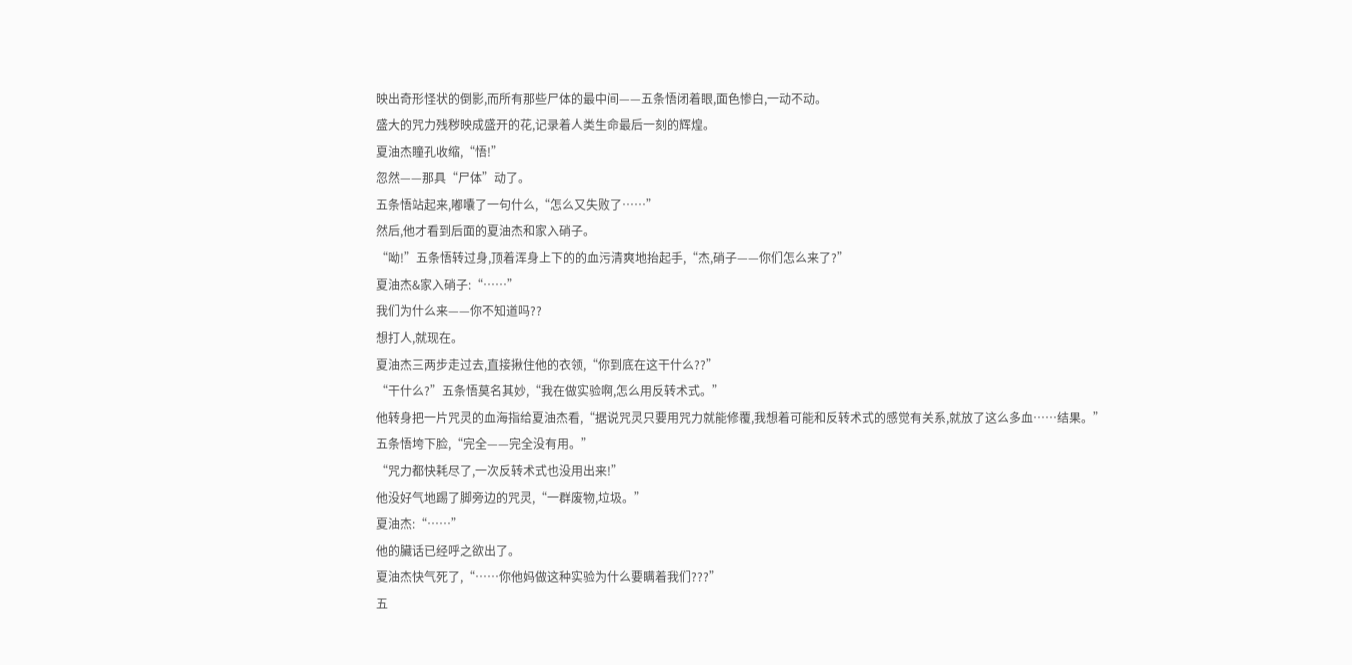映出奇形怪状的倒影,而所有那些尸体的最中间——五条悟闭着眼,面色惨白,一动不动。
盛大的咒力残秽映成盛开的花,记录着人类生命最后一刻的辉煌。
夏油杰瞳孔收缩,“悟!”
忽然——那具“尸体”动了。
五条悟站起来,嘟囔了一句什么,“怎么又失败了……”
然后,他才看到后面的夏油杰和家入硝子。
“呦!”五条悟转过身,顶着浑身上下的的血污清爽地抬起手,“杰,硝子——你们怎么来了?”
夏油杰&家入硝子:“……”
我们为什么来——你不知道吗??
想打人,就现在。
夏油杰三两步走过去,直接揪住他的衣领,“你到底在这干什么??”
“干什么?”五条悟莫名其妙,“我在做实验啊,怎么用反转术式。”
他转身把一片咒灵的血海指给夏油杰看,“据说咒灵只要用咒力就能修覆,我想着可能和反转术式的感觉有关系,就放了这么多血……结果。”
五条悟垮下脸,“完全——完全没有用。”
“咒力都快耗尽了,一次反转术式也没用出来!”
他没好气地踢了脚旁边的咒灵,“一群废物,垃圾。”
夏油杰:“……”
他的臟话已经呼之欲出了。
夏油杰快气死了,“……你他妈做这种实验为什么要瞒着我们???”
五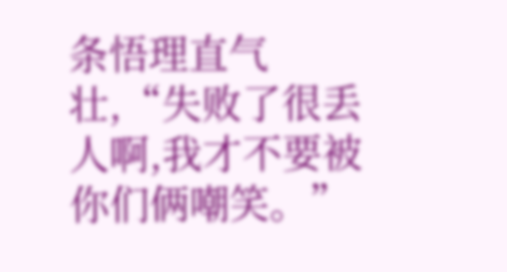条悟理直气壮,“失败了很丢人啊,我才不要被你们俩嘲笑。”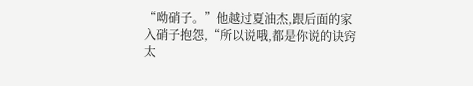“呦硝子。”他越过夏油杰,跟后面的家入硝子抱怨,“所以说哦,都是你说的诀窍太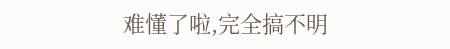难懂了啦,完全搞不明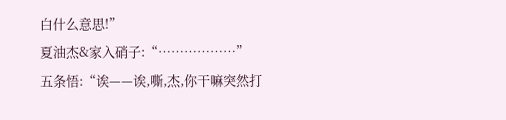白什么意思!”
夏油杰&家入硝子:“………………”
五条悟:“诶——诶,嘶,杰,你干嘛突然打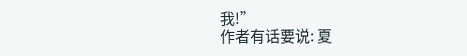我!”
作者有话要说: 夏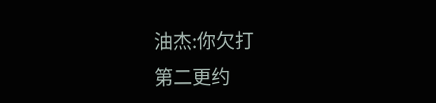油杰:你欠打
第二更约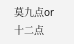莫九点or十二点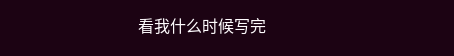看我什么时候写完